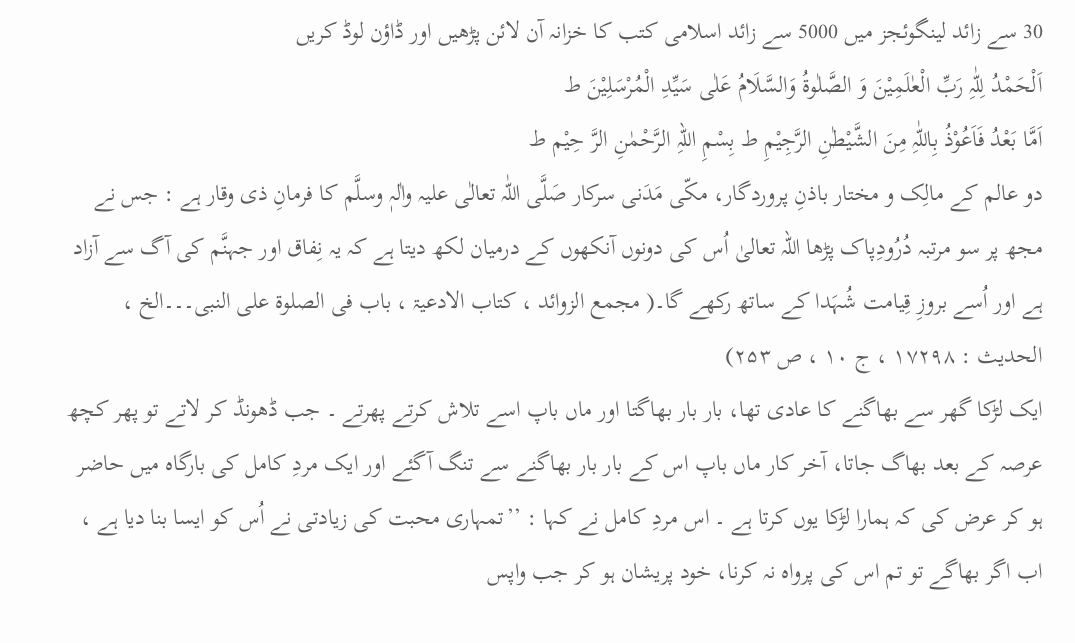30 سے زائد لینگوئجز میں 5000 سے زائد اسلامی کتب کا خزانہ آن لائن پڑھیں اور ڈاؤن لوڈ کریں
اَلْحَمْدُ لِلّٰہِ رَبِّ الْعٰلَمِیْنَ وَ الصَّلٰوۃُ وَالسَّلَامُ عَلٰی سَیِّدِ الْمُرْسَلِیْنَ ط
اَمَّا بَعْدُ فَاَعُوْذُ بِاللّٰہِ مِنَ الشَّیْطٰنِ الرَّجِیْمِ ط بِسْمِ اللہِ الرَّحْمٰنِ الرَّ حِیْم ط
دو عالم کے مالِک و مختار باذنِ پروردگار، مکّی مَدَنی سرکار صَلَّی اللّٰہ تعالٰی علیہ واٰلہٖ وسلَّم کا فرمانِ ذی وقار ہے : جس نے مجھ پر سو مرتبہ دُرُودِپاک پڑھا اللہ تعالیٰ اُس کی دونوں آنکھوں کے درمیان لکھ دیتا ہے کہ یہ نِفاق اور جہنَّم کی آگ سے آزاد ہے اور اُسے بروزِ قِیامت شُہَدا کے ساتھ رکھے گا۔( مجمع الزوائد ، کتاب الادعیۃ ، باب فی الصلوۃ علی النبی۔۔۔الخ ، الحدیث : ۱۷۲۹۸ ، ج ۱۰ ، ص ۲۵۳)
ایک لڑکا گھر سے بھاگنے کا عادی تھا، بار بار بھاگتا اور ماں باپ اسے تلاش کرتے پھرتے ۔ جب ڈھونڈ کر لاتے تو پھر کچھ عرصہ کے بعد بھاگ جاتا، آخر کار ماں باپ اس کے بار بار بھاگنے سے تنگ آگئے اور ایک مردِ کامل کی بارگاہ میں حاضر ہو کر عرض کی کہ ہمارا لڑکا یوں کرتا ہے ۔ اس مردِ کامل نے کہا : ’’تمہاری محبت کی زیادتی نے اُس کو ایسا بنا دیا ہے ، اب اگر بھاگے تو تم اس کی پرواہ نہ کرنا، خود پریشان ہو کر جب واپس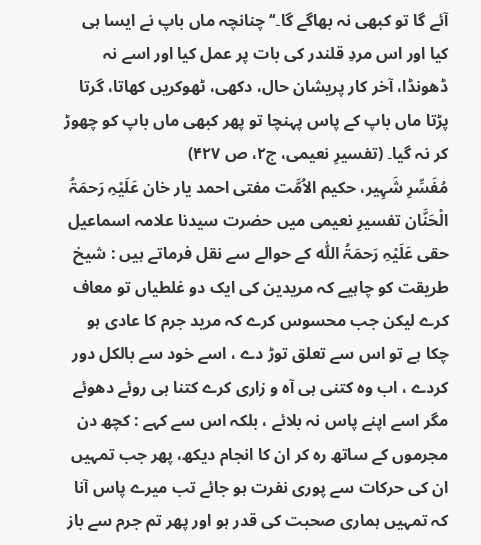آئے گا تو کبھی نہ بھاگے گا۔‘‘ چنانچہ ماں باپ نے ایسا ہی کیا اور اس مردِ قلندر کی بات پر عمل کیا اور اسے نہ ڈھونڈا، آخر کار پریشان حال، دکھی، ٹھوکریں کھاتا، گرتا پڑتا ماں باپ کے پاس پہنچا تو پھر کبھی ماں باپ کو چھوڑ کر نہ گیا۔ (تفسیرِ نعیمی، ج۲، ص ۴۲۷)
مُفَسِّرِ شَہِیر، حکیم الاُمَّت مفتی احمد یار خان عَلَیْہِ رَحمَۃُ الْحَنَّان تفسیرِ نعیمی میں حضرت سیدنا علامہ اسماعیل حقی عَلَیْہِ رَحمَۃُ اللّٰہ کے حوالے سے نقل فرماتے ہیں : شیخ طریقت کو چاہیے کہ مریدین کی ایک دو غلطیاں تو معاف کرے لیکن جب محسوس کرے کہ مرید جرم کا عادی ہو چکا ہے تو اس سے تعلق توڑ دے ، اسے خود سے بالکل دور کردے ، اب وہ کتنی ہی آہ و زاری کرے کتنا ہی روئے دھوئے مگر اسے اپنے پاس نہ بلائے ، بلکہ اس سے کہے : کچھ دن مجرموں کے ساتھ رہ کر ان کا انجام دیکھ، پھر جب تمہیں ان کی حرکات سے پوری نفرت ہو جائے تب میرے پاس آنا کہ تمہیں ہماری صحبت کی قدر ہو اور پھر تم جرم سے باز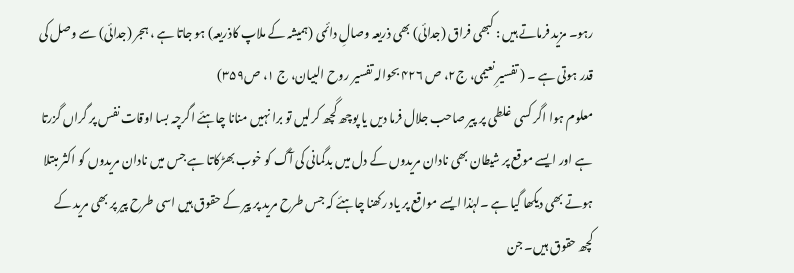رہو۔ مزید فرماتے ہیں : کبھی فراق (جدائی) بھی ذریعہ وصالِ دائمی (ہمیشہ کے ملاپ کاذریعہ) ہو جاتا ہے ، ہجر (جدائی) سے وصل کی قدر ہوتی ہے ۔ ( تفسیرِ نعیمی، ج۲، ص ۴۲۶ بحوالہ تفسیر روح البیان، ج ۱، ص۳۵۹)
معلوم ہوا اگر کسی غلطی پر پیر صاحب جلال فرما دیں یا پوچھ گچھ کرلیں تو برا نہیں منانا چاہئے اگرچہ بسا اوقات نفس پر گراں گزرتا ہے اور ایسے موقع پر شیطان بھی نادان مریدوں کے دل میں بدگمانی کی آگ کو خوب بھڑکاتا ہے جس میں نادان مریدوں کو اکثر مبتلا ہوتے بھی دیکھا گیا ہے ۔لہٰذا ایسے مواقع پر یاد رکھنا چاہئے کہ جس طرح مرید پر پیر کے حقوق ہیں اسی طرح پیر پر بھی مرید کے کچھ حقوق ہیں۔ جن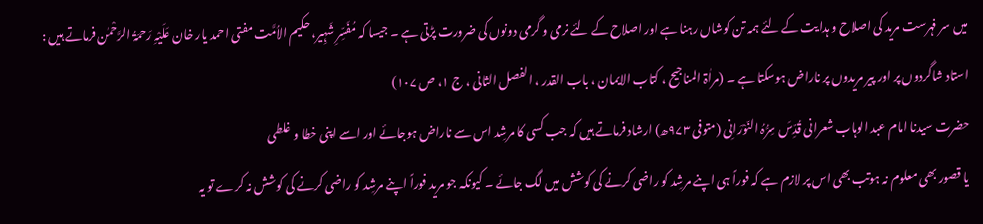میں سر فہرست مرید کی اصلاح و ہدا یت کے لئے ہمہ تن کوشاں رہنا ہے اور اصلاح کے لئے نرمی و گرمی دونوں کی ضرورت پڑتی ہے ۔ جیسا کہ مُفَسِّرِ شَہِیر، حکیم الاُمَّت مفتی احمد یار خان عَلَیْہِ رَحمَۃُ الرَّحْمٰن فرماتے ہیں : استاد شاگردوں پر اور پیر مریدوں پر ناراض ہوسکتا ہے ۔ (مراٰۃ المناجیح ، کتاب الایمان ، باب القدر ، الفصل الثانی ، ج ۱، ص ۱۰۷)
حضرت سیدنا امام عبد الوہاب شعرانی قُدِّسَ سِرُّہُ النّوْرَانِی (متوفی ۹۷۳ھ) ارشاد فرماتے ہیں کہ جب کسی کا مرشِد اس سے ناراض ہوجائے اور اسے اپنی خطا و غلطی
یا قصور بھی معلوم نہ ہوتب بھی اس پر لازم ہے کہ فوراً ہی اپنے مرشِد کو راضی کرنے کی کوشش میں لگ جائے ۔ کیونکہ جو مرید فوراً اپنے مرشِد کو راضی کرنے کی کوشش نہ کرے تو یہ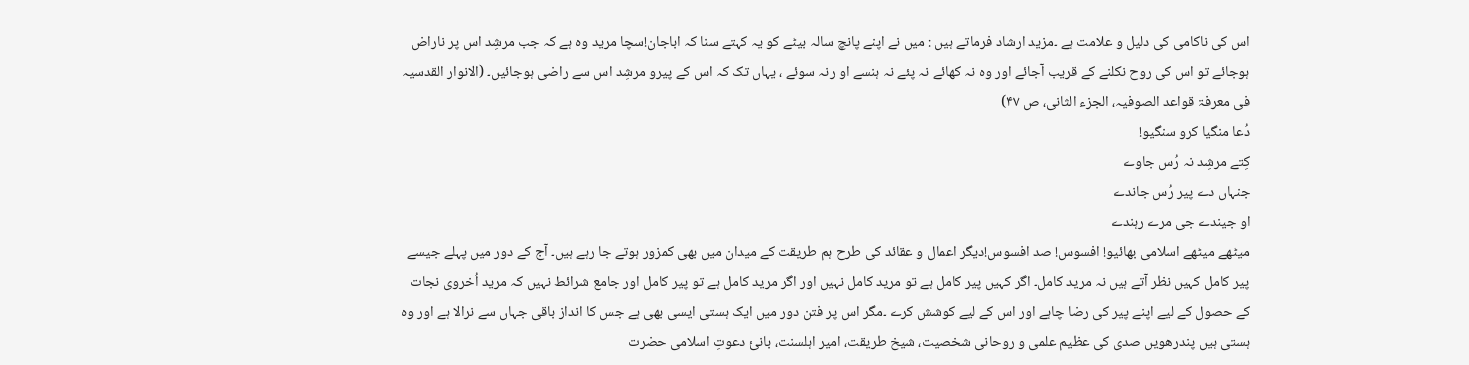اس کی ناکامی کی دلیل و علامت ہے ۔مزید ارشاد فرماتے ہیں : میں نے اپنے پانچ سالہ بیٹے کو یہ کہتے سنا کہ اباجان!سچا مرید وہ ہے کہ جب مرشِد اس پر ناراض ہوجائے تو اس کی روح نکلنے کے قریب آجائے اور وہ نہ کھائے نہ پئے نہ ہنسے او رنہ سوئے ، یہاں تک کہ اس کے پیرو مرشِد اس سے راضی ہوجائیں۔ (الانوار القدسیہ فی معرفۃ قواعد الصوفیہ، الجزء الثانی، ص ۴۷)
دُعا منگیا کرو سنگیو!
کِتے مرشِد نہ رُس جاوے
جنہاں دے پیر رُس جاندے
او جیندے جی مرے رہندے
میٹھے میٹھے اسلامی بھائیو! افسوس! صد افسوس!دیگر اعمال و عقائد کی طرح ہم طریقت کے میدان میں بھی کمزور ہوتے جا رہے ہیں۔ آج کے دور میں پہلے جیسے پیر کامل کہیں نظر آتے ہیں نہ مرید کامل۔ اگر کہیں پیر کامل ہے تو مرید کامل نہیں اور اگر مرید کامل ہے تو پیر کامل اور جامع شرائط نہیں کہ مرید اُخروی نجات کے حصول کے لیے اپنے پیر کی رضا چاہے اور اس کے لیے کوشش کرے ۔مگر اس پر فتن دور میں ایک ہستی ایسی بھی ہے جس کا انداز باقی جہاں سے نرالا ہے اور وہ ہستی ہیں پندرھویں صدی کی عظیم علمی و روحانی شخصیت، شیخ طریقت، امیر اہلسنت، بانیٔ دعوتِ اسلامی حضرت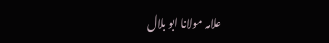علامہ مولانا ابو بلال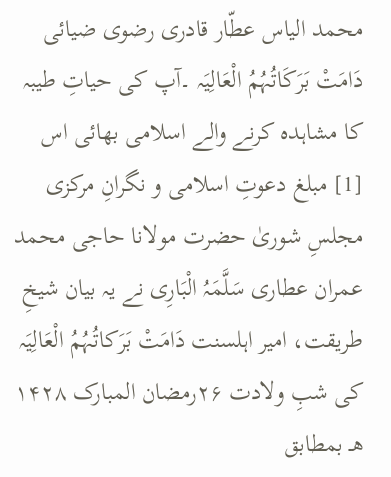محمد الیاس عطّار قادری رضوی ضیائی دَامَتْ بَرَکَاتُہُمُ الْعَالِیَہ ۔آپ کی حیاتِ طیبہ کا مشاہدہ کرنے والے اسلامی بھائی اس
[1] مبلغ دعوتِ اسلامی و نگرانِ مرکزی مجلسِ شوریٰ حضرت مولانا حاجی محمد عمران عطاری سَلَّمَہُ الْبَارِی نے یہ بیان شیخِ طریقت، امیر اہلسنت دَامَتْ بَرَکاتُہُمُ الْعَالِیَہ کی شبِ ولادت ۲۶رمضان المبارک ۱۴۲۸ ھـ بمطابق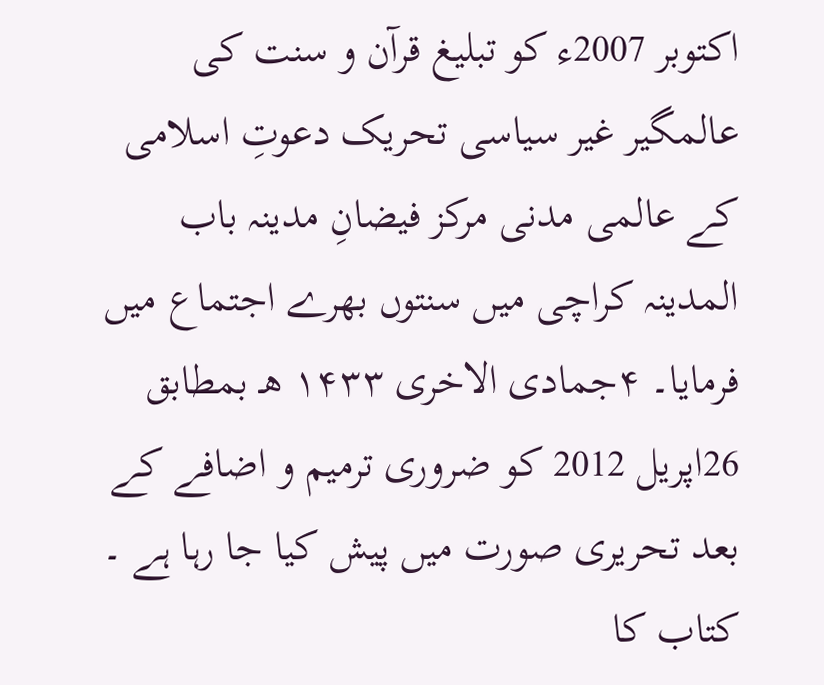اکتوبر 2007ء کو تبلیغ قرآن و سنت کی عالمگیر غیر سیاسی تحریک دعوتِ اسلامی کے عالمی مدنی مرکز فیضانِ مدینہ باب المدینہ کراچی میں سنتوں بھرے اجتماع میں فرمایا۔ ۴جمادی الاخری ۱۴۳۳ ھـ بمطابق 26اپریل 2012 کو ضروری ترمیم و اضافے کے بعد تحریری صورت میں پیش کیا جا رہا ہے ۔
کتاب کا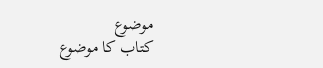موضوع
کتاب کا موضوع